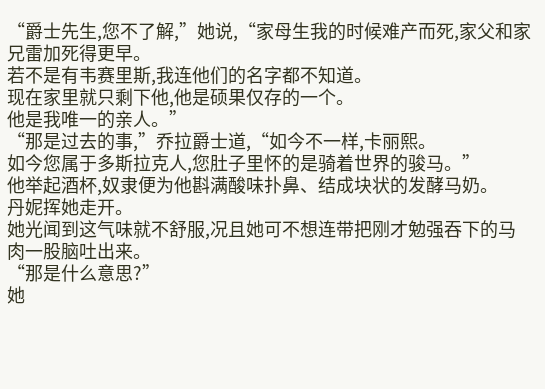“爵士先生,您不了解,”她说,“家母生我的时候难产而死,家父和家兄雷加死得更早。
若不是有韦赛里斯,我连他们的名字都不知道。
现在家里就只剩下他,他是硕果仅存的一个。
他是我唯一的亲人。”
“那是过去的事,”乔拉爵士道,“如今不一样,卡丽熙。
如今您属于多斯拉克人,您肚子里怀的是骑着世界的骏马。”
他举起酒杯,奴隶便为他斟满酸味扑鼻、结成块状的发酵马奶。
丹妮挥她走开。
她光闻到这气味就不舒服,况且她可不想连带把刚才勉强吞下的马肉一股脑吐出来。
“那是什么意思?”
她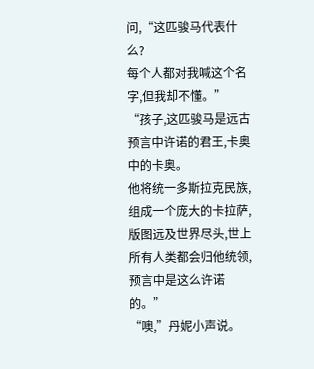问,“这匹骏马代表什么?
每个人都对我喊这个名字,但我却不懂。”
“孩子,这匹骏马是远古预言中许诺的君王,卡奥中的卡奥。
他将统一多斯拉克民族,组成一个庞大的卡拉萨,版图远及世界尽头,世上所有人类都会归他统领,预言中是这么许诺的。”
“噢,”丹妮小声说。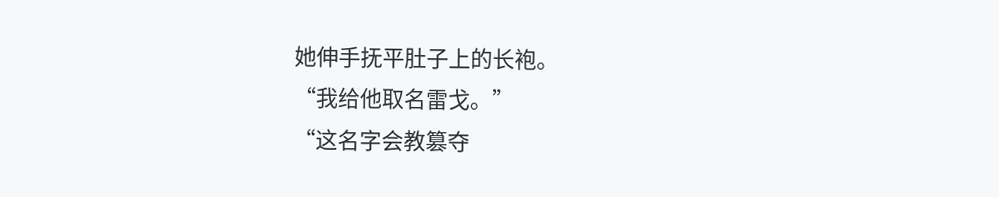她伸手抚平肚子上的长袍。
“我给他取名雷戈。”
“这名字会教篡夺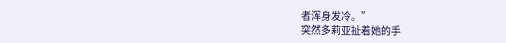者浑身发冷。”
突然多莉亚扯着她的手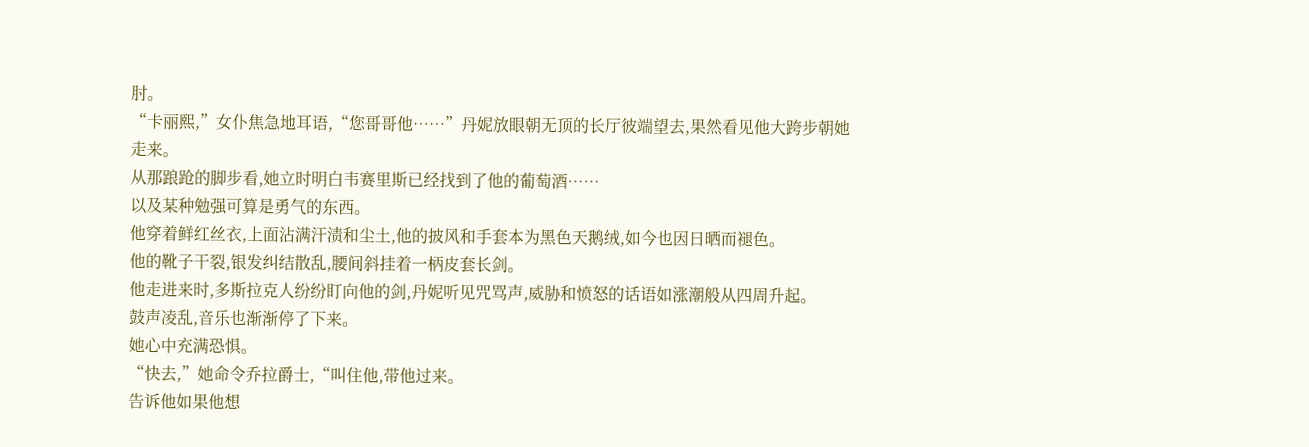肘。
“卡丽熙,”女仆焦急地耳语,“您哥哥他……”丹妮放眼朝无顶的长厅彼端望去,果然看见他大跨步朝她走来。
从那踉跄的脚步看,她立时明白韦赛里斯已经找到了他的葡萄酒……
以及某种勉强可算是勇气的东西。
他穿着鲜红丝衣,上面沾满汗渍和尘土,他的披风和手套本为黑色天鹅绒,如今也因日晒而褪色。
他的靴子干裂,银发纠结散乱,腰间斜挂着一柄皮套长剑。
他走进来时,多斯拉克人纷纷盯向他的剑,丹妮听见咒骂声,威胁和愤怒的话语如涨潮般从四周升起。
鼓声凌乱,音乐也渐渐停了下来。
她心中充满恐惧。
“快去,”她命令乔拉爵士,“叫住他,带他过来。
告诉他如果他想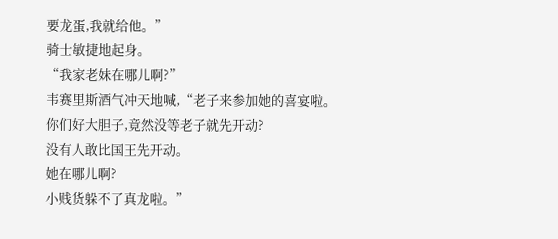要龙蛋,我就给他。”
骑士敏捷地起身。
“我家老妹在哪儿啊?”
韦赛里斯酒气冲天地喊,“老子来参加她的喜宴啦。
你们好大胆子,竟然没等老子就先开动?
没有人敢比国王先开动。
她在哪儿啊?
小贱货躲不了真龙啦。”